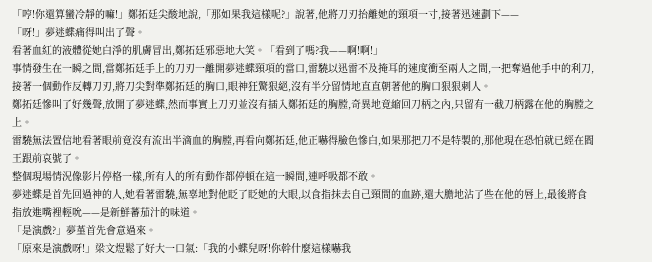「哼!你還算蠻冷靜的嘛!」鄭拓廷尖酸地說,「那如果我這樣呢?」說著,他將刀刃抬離她的頸項一寸,接著迅速劃下——
「呀!」夢迷蝶痛得叫出了聲。
看著血紅的液體從她白淨的肌膚冒出,鄭拓廷邪惡地大笑。「看到了嗎?我——啊!啊!」
事情發生在一瞬之間,當鄭拓廷手上的刀刃一離開夢迷蝶頸項的當口,雷驍以迅雷不及掩耳的速度衝至兩人之間,一把奪過他手中的利刀,接著一個動作反轉刀刃,將刀尖對準鄭拓廷的胸口,眼神狂驚狠絕,沒有半分留情地直直朝著他的胸口狠狠刺人。
鄭拓廷慘叫了好幾聲,放開了夢迷蝶,然而事實上刀刃並沒有插入鄭拓廷的胸膛,奇異地竟縮回刀柄之內,只留有一截刀柄露在他的胸膛之上。
雷驍無法置信地看著眼前竟沒有流出半滴血的胸膛,再看向鄭拓廷,他正嚇得臉色慘白,如果那把刀不是特製的,那他現在恐怕就已經在閻王跟前哀號了。
整個現場情況像影片停格一樣,所有人的所有動作都停頓在這一瞬間,連呼吸都不敢。
夢迷蝶是首先回過神的人,她看著雷驍,無辜地對他眨了眨她的大眼,以食指抹去自己頸間的血跡,還大膽地沾了些在他的唇上,最後將食指放進嘴裡輕吮——是新鮮蕃茄汁的味道。
「是演戲?」夢堇首先會意過來。
「原來是演戲呀!」梁文煜鬆了好大一口氣:「我的小蝶兒呀!你幹什麼這樣嚇我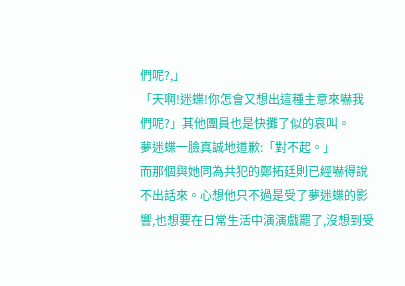們呢?,」
「天啊!迷蝶!你怎會又想出這種主意來嚇我們呢?」其他團員也是快攤了似的哀叫。
夢迷蝶一臉真誠地道歉:「對不起。」
而那個與她同為共犯的鄭拓廷則已經嚇得說不出話來。心想他只不過是受了夢迷蝶的影響,也想要在日常生活中演演戲罷了,沒想到受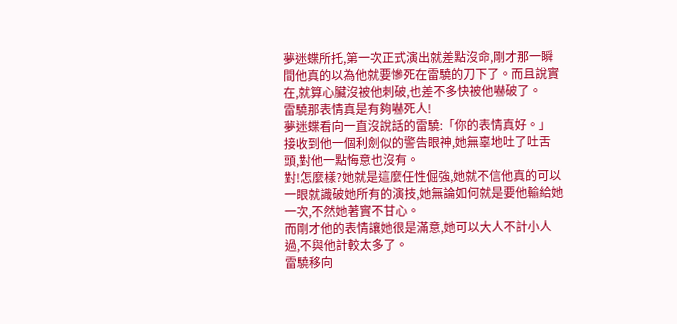夢迷蝶所托,第一次正式演出就差點沒命,剛才那一瞬間他真的以為他就要慘死在雷驍的刀下了。而且說實在,就算心臟沒被他刺破,也差不多快被他嚇破了。
雷驍那表情真是有夠嚇死人!
夢迷蝶看向一直沒說話的雷驍:「你的表情真好。」
接收到他一個利劍似的警告眼神,她無辜地吐了吐舌頭,對他一點悔意也沒有。
對!怎麼樣?她就是這麼任性倔強,她就不信他真的可以一眼就識破她所有的演技,她無論如何就是要他輸給她一次,不然她著實不甘心。
而剛才他的表情讓她很是滿意,她可以大人不計小人過,不與他計較太多了。
雷驍移向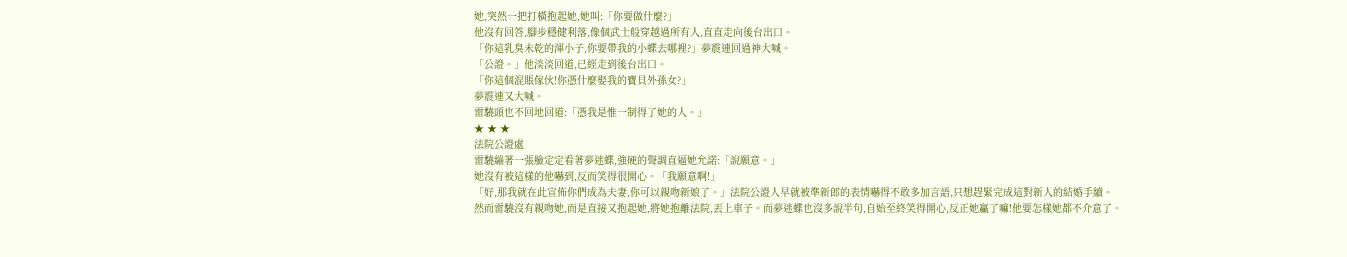她,突然一把打橫抱起她,她叫:「你要做什麼?」
他沒有回答,腳步穩健利落,像個武士般穿越過所有人,直直走向後台出口。
「你這乳臭未乾的渾小子,你要帶我的小蝶去哪裡?」夢震連回過神大喊。
「公證。」他淡淡回道,已經走到後台出口。
「你這個混賬傢伙!你憑什麼娶我的寶貝外孫女?」
夢震連又大喊。
雷驍頭也不回地回道:「憑我是惟一制得了她的人。」
★ ★ ★
法院公證處
雷驍繃著一張臉定定看著夢迷蝶,強硬的聲調直逼她允諾:「說願意。」
她沒有被這樣的他嚇到,反而笑得很開心。「我願意啊!」
「好,那我就在此宣佈你們成為夫妻,你可以親吻新娘了。」法院公證人早就被準新郎的表情嚇得不敢多加言語,只想趕緊完成這對新人的結婚手續。
然而雷驍沒有親吻她,而是直接又抱起她,將她抱離法院,丟上車子。而夢迷蝶也沒多說半句,自始至終笑得開心,反正她贏了嘛!他要怎樣她都不介意了。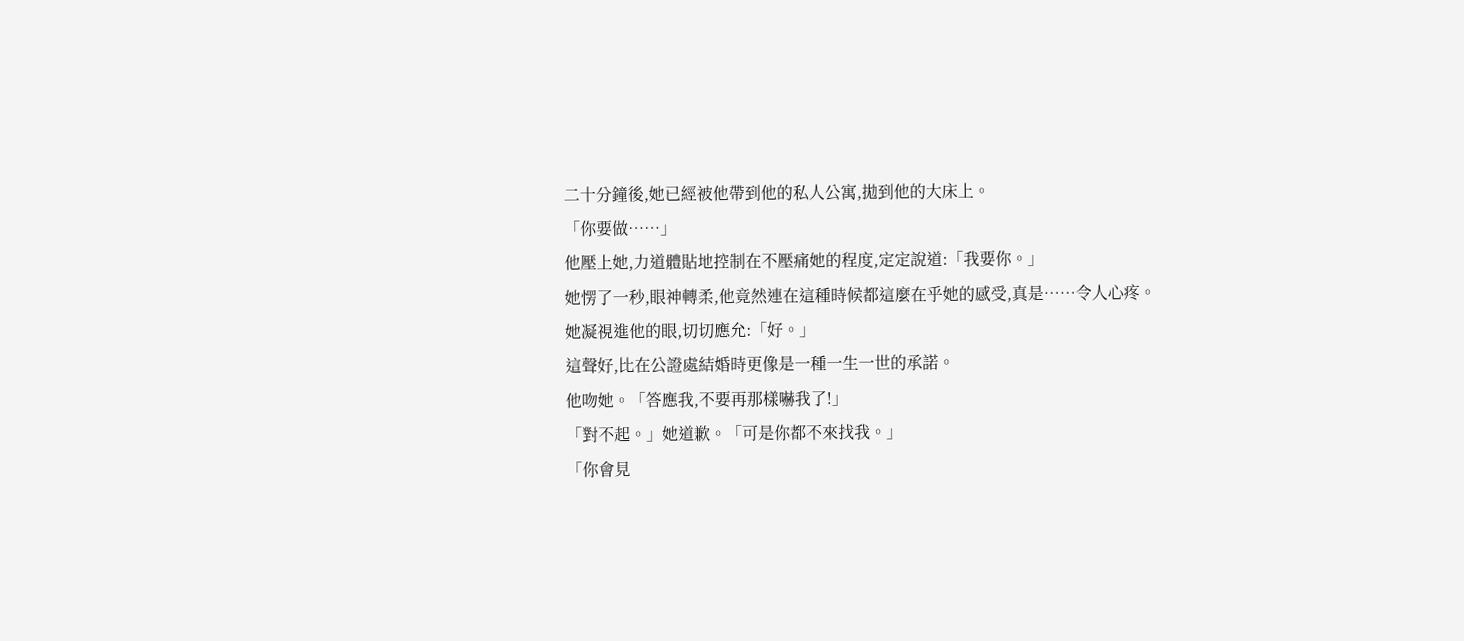二十分鐘後,她已經被他帶到他的私人公寓,拋到他的大床上。
「你要做……」
他壓上她,力道體貼地控制在不壓痛她的程度,定定說道:「我要你。」
她愣了一秒,眼神轉柔,他竟然連在這種時候都這麼在乎她的感受,真是……令人心疼。
她凝視進他的眼,切切應允:「好。」
這聲好,比在公證處結婚時更像是一種一生一世的承諾。
他吻她。「答應我,不要再那樣嚇我了!」
「對不起。」她道歉。「可是你都不來找我。」
「你會見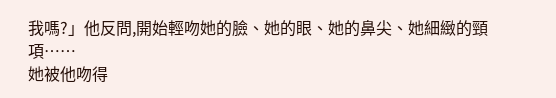我嗎?」他反問,開始輕吻她的臉、她的眼、她的鼻尖、她細緻的頸項……
她被他吻得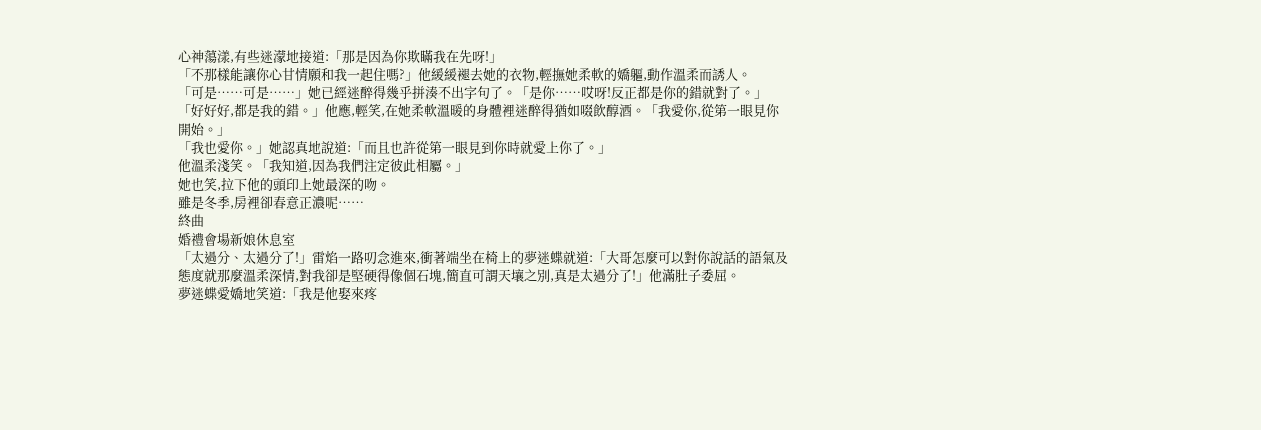心神蕩漾,有些迷濛地接道:「那是因為你欺瞞我在先呀!」
「不那樣能讓你心甘情願和我一起住嗎?」他緩緩褪去她的衣物,輕撫她柔軟的嬌軀,動作溫柔而誘人。
「可是……可是……」她已經迷醉得幾乎拼湊不出字句了。「是你……哎呀!反正都是你的錯就對了。」
「好好好,都是我的錯。」他應,輕笑,在她柔軟溫暖的身體裡迷醉得猶如啜飲醇酒。「我愛你,從第一眼見你開始。」
「我也愛你。」她認真地說道:「而且也許從第一眼見到你時就愛上你了。」
他溫柔淺笑。「我知道,因為我們注定彼此相屬。」
她也笑,拉下他的頭印上她最深的吻。
雖是冬季,房裡卻春意正濃呢……
終曲
婚禮會場新娘休息室
「太過分、太過分了!」雷焰一路叨念進來,衝著端坐在椅上的夢迷蝶就道:「大哥怎麼可以對你說話的語氣及態度就那麼溫柔深情,對我卻是堅硬得像個石塊,簡直可謂天壤之別,真是太過分了!」他滿肚子委屈。
夢迷蝶愛嬌地笑道:「我是他娶來疼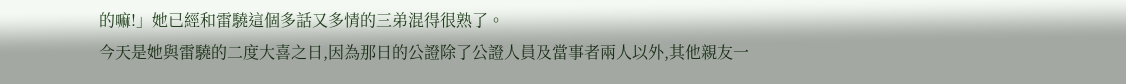的嘛!」她已經和雷驍這個多話又多情的三弟混得很熟了。
今天是她與雷驍的二度大喜之日,因為那日的公證除了公證人員及當事者兩人以外,其他親友一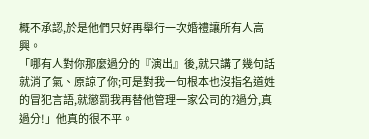概不承認,於是他們只好再舉行一次婚禮讓所有人高興。
「哪有人對你那麼過分的『演出』後,就只講了幾句話就消了氣、原諒了你;可是對我一句根本也沒指名道姓的冒犯言語,就懲罰我再替他管理一家公司的?過分,真過分!」他真的很不平。